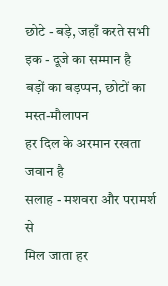छोटे - बड़े, जहाँ करते सभी इक - दूजे का सम्मान है
बड़ों का बड़प्पन, छोटों का मस्त-मौलापन
हर दिल के अरमान रखता जवान है
सलाह - मशवरा और परामर्श से
मिल जाता हर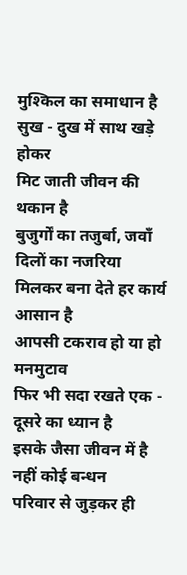मुश्किल का समाधान है
सुख - दुख में साथ खड़े होकर
मिट जाती जीवन की थकान है
बुजुर्गों का तजुर्बा, जवाँ दिलों का नजरिया
मिलकर बना देते हर कार्य आसान है
आपसी टकराव हो या हो मनमुटाव
फिर भी सदा रखते एक - दूसरे का ध्यान है
इसके जैसा जीवन में है नहीं कोई बन्धन
परिवार से जुड़कर ही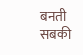बनती सबकी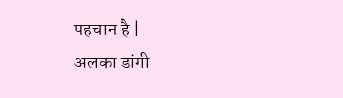पहचान है |
अलका डांगी